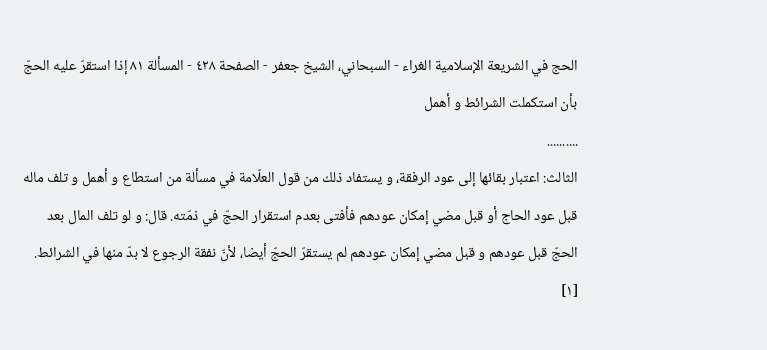الحج في الشريعة الإسلامية الغراء - السبحاني، الشيخ جعفر - الصفحة ٤٢٨ - المسألة ٨١ إذا استقرّ عليه الحجّ بأن استكملت الشرائط و أهمل
..........
الثالث: اعتبار بقائها إلى عود الرفقة، و يستفاد ذلك من قول العلّامة في مسألة من استطاع و أهمل و تلف ماله قبل عود الحاج أو قبل مضي إمكان عودهم فأفتى بعدم استقرار الحجّ في ذمّته. قال: و لو تلف المال بعد الحجّ قبل عودهم و قبل مضي إمكان عودهم لم يستقرّ الحجّ أيضا، لأنّ نفقة الرجوع لا بدّ منها في الشرائط. [١]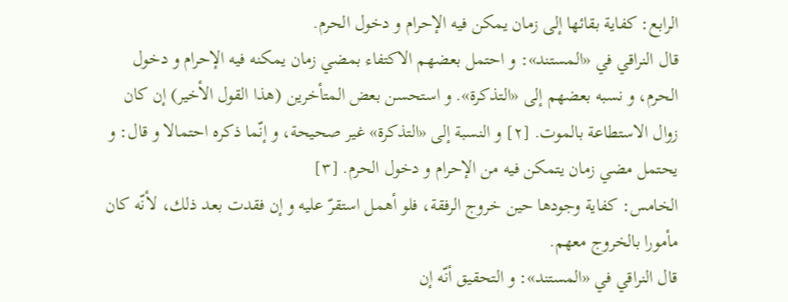الرابع: كفاية بقائها إلى زمان يمكن فيه الإحرام و دخول الحرم.
قال النراقي في «المستند»: و احتمل بعضهم الاكتفاء بمضي زمان يمكنه فيه الإحرام و دخول الحرم، و نسبه بعضهم إلى «التذكرة». و استحسن بعض المتأخرين (هذا القول الأخير) إن كان زوال الاستطاعة بالموت. [٢] و النسبة إلى «التذكرة» غير صحيحة، و إنّما ذكره احتمالا و قال: و يحتمل مضي زمان يتمكن فيه من الإحرام و دخول الحرم. [٣]
الخامس: كفاية وجودها حين خروج الرفقة، فلو أهمل استقرّ عليه و إن فقدت بعد ذلك، لأنّه كان مأمورا بالخروج معهم.
قال النراقي في «المستند»: و التحقيق أنّه إن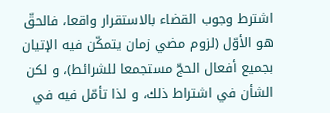اشترط وجوب القضاء بالاستقرار واقعا، فالحقّ هو الأوّل (لزوم مضي زمان يتمكّن فيه الإتيان بجميع أفعال الحجّ مستجمعا للشرائط)، و لكن الشأن في اشتراط ذلك، و لذا تأمّل فيه في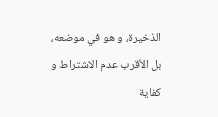الذخيرة، و هو في موضعه، بل الأقرب عدم الاشتراط و كفاية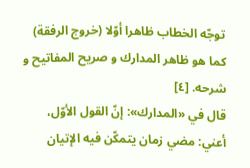توجّه الخطاب ظاهرا أوّلا (خروج الرفقة) كما هو ظاهر المدارك و صريح المفاتيح و شرحه. [٤]
قال في «المدارك»: إنّ القول الأوّل، أعني: مضي زمان يتمكّن فيه الإتيان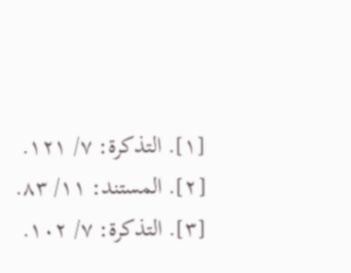[١]. التذكرة: ٧/ ١٢١.
[٢]. المستند: ١١/ ٨٣.
[٣]. التذكرة: ٧/ ١٠٢.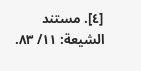[٤]. مستند الشيعة: ١١/ ٨٣.